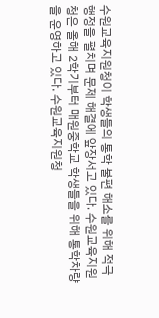수원교육지원청이 학생들의 통학 불편 해소를 위해 적극 행정을 펼치며 문제 해결에 앞장서고 있다. 수원교육지원청은 올해 2학기부터 매원중학교 학생들을 위해 통학차량을 운영하고 있다. 수원교육지원청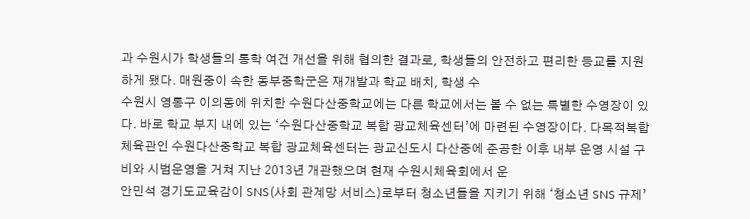과 수원시가 학생들의 통학 여건 개선을 위해 협의한 결과로, 학생들의 안전하고 편리한 등교를 지원하게 됐다. 매원중이 속한 동부중학군은 재개발과 학교 배치, 학생 수
수원시 영통구 이의동에 위치한 수원다산중학교에는 다른 학교에서는 볼 수 없는 특별한 수영장이 있다. 바로 학교 부지 내에 있는 ‘수원다산중학교 복합 광교체육센터’에 마련된 수영장이다. 다목적복합체육관인 수원다산중학교 복합 광교체육센터는 광교신도시 다산중에 준공한 이후 내부 운영 시설 구비와 시범운영을 거쳐 지난 2013년 개관했으며 현재 수원시체육회에서 운
안민석 경기도교육감이 SNS(사회 관계망 서비스)로부터 청소년들을 지키기 위해 ‘청소년 SNS 규제’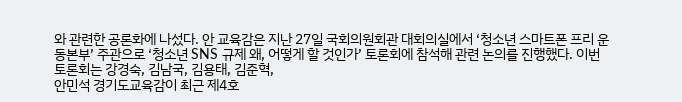와 관련한 공론화에 나섰다. 안 교육감은 지난 27일 국회의원회관 대회의실에서 ‘청소년 스마트폰 프리 운동본부’ 주관으로 ‘청소년 SNS 규제 왜, 어떻게 할 것인가’ 토론회에 참석해 관련 논의를 진행했다. 이번 토론회는 강경숙, 김남국, 김용태, 김준혁,
안민석 경기도교육감이 최근 제4호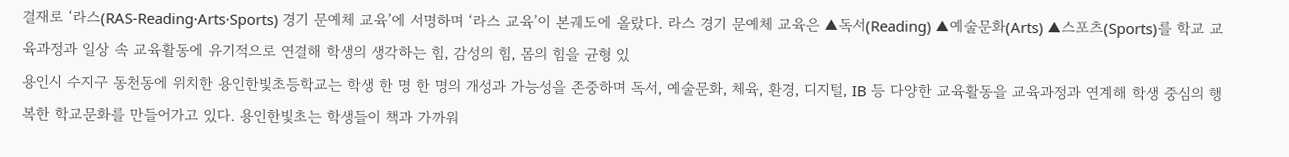결재로 ‘라스(RAS-Reading·Arts·Sports) 경기 문예체 교육’에 서명하며 ‘라스 교육’이 본궤도에 올랐다. 라스 경기 문예체 교육은 ▲독서(Reading) ▲예술문화(Arts) ▲스포츠(Sports)를 학교 교육과정과 일상 속 교육활동에 유기적으로 연결해 학생의 생각하는 힘, 감성의 힘, 몸의 힘을 균형 있
용인시 수지구 동천동에 위치한 용인한빛초등학교는 학생 한 명 한 명의 개성과 가능성을 존중하며 독서, 예술문화, 체육, 환경, 디지털, IB 등 다양한 교육활동을 교육과정과 연계해 학생 중심의 행복한 학교문화를 만들어가고 있다. 용인한빛초는 학생들이 책과 가까워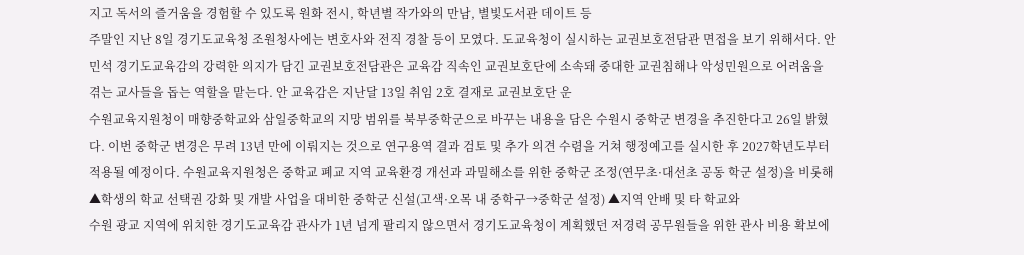지고 독서의 즐거움을 경험할 수 있도록 원화 전시, 학년별 작가와의 만남, 별빛도서관 데이트 등
주말인 지난 8일 경기도교육청 조원청사에는 변호사와 전직 경찰 등이 모였다. 도교육청이 실시하는 교권보호전담관 면접을 보기 위해서다. 안민석 경기도교육감의 강력한 의지가 담긴 교권보호전담관은 교육감 직속인 교권보호단에 소속돼 중대한 교권침해나 악성민원으로 어려움을 겪는 교사들을 돕는 역할을 맡는다. 안 교육감은 지난달 13일 취임 2호 결재로 교권보호단 운
수원교육지원청이 매향중학교와 삼일중학교의 지망 범위를 북부중학군으로 바꾸는 내용을 담은 수원시 중학군 변경을 추진한다고 26일 밝혔다. 이번 중학군 변경은 무려 13년 만에 이뤄지는 것으로 연구용역 결과 검토 및 추가 의견 수렴을 거쳐 행정예고를 실시한 후 2027학년도부터 적용될 예정이다. 수원교육지원청은 중학교 폐교 지역 교육환경 개선과 과밀해소를 위한 중학군 조정(연무초·대선초 공동 학군 설정)을 비롯해 ▲학생의 학교 선택권 강화 및 개발 사업을 대비한 중학군 신설(고색·오목 내 중학구→중학군 설정) ▲지역 안배 및 타 학교와
수원 광교 지역에 위치한 경기도교육감 관사가 1년 넘게 팔리지 않으면서 경기도교육청이 계획했던 저경력 공무원들을 위한 관사 비용 확보에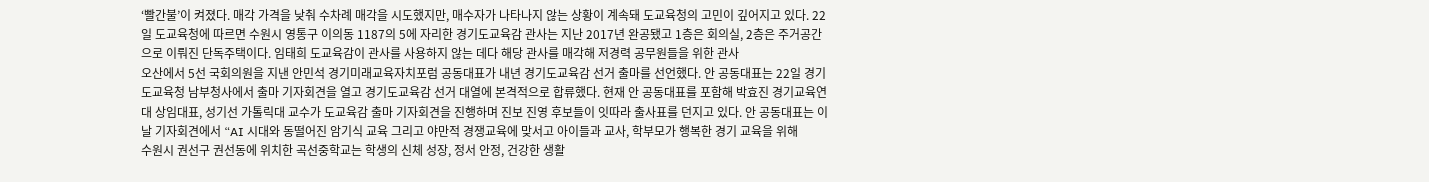‘빨간불’이 켜졌다. 매각 가격을 낮춰 수차례 매각을 시도했지만, 매수자가 나타나지 않는 상황이 계속돼 도교육청의 고민이 깊어지고 있다. 22일 도교육청에 따르면 수원시 영통구 이의동 1187의 5에 자리한 경기도교육감 관사는 지난 2017년 완공됐고 1층은 회의실, 2층은 주거공간으로 이뤄진 단독주택이다. 임태희 도교육감이 관사를 사용하지 않는 데다 해당 관사를 매각해 저경력 공무원들을 위한 관사
오산에서 5선 국회의원을 지낸 안민석 경기미래교육자치포럼 공동대표가 내년 경기도교육감 선거 출마를 선언했다. 안 공동대표는 22일 경기도교육청 남부청사에서 출마 기자회견을 열고 경기도교육감 선거 대열에 본격적으로 합류했다. 현재 안 공동대표를 포함해 박효진 경기교육연대 상임대표, 성기선 가톨릭대 교수가 도교육감 출마 기자회견을 진행하며 진보 진영 후보들이 잇따라 출사표를 던지고 있다. 안 공동대표는 이날 기자회견에서 “AI 시대와 동떨어진 암기식 교육 그리고 야만적 경쟁교육에 맞서고 아이들과 교사, 학부모가 행복한 경기 교육을 위해
수원시 권선구 권선동에 위치한 곡선중학교는 학생의 신체 성장, 정서 안정, 건강한 생활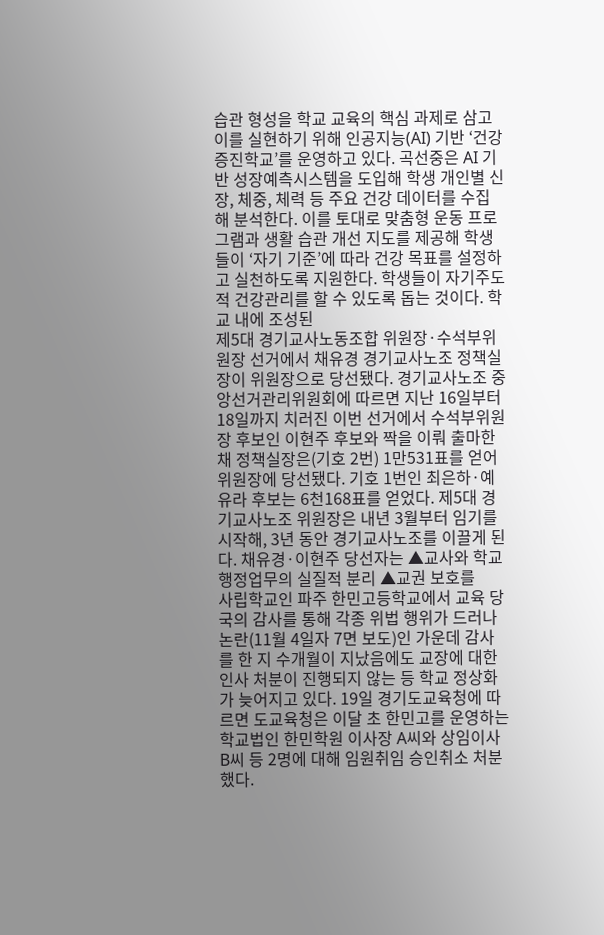습관 형성을 학교 교육의 핵심 과제로 삼고 이를 실현하기 위해 인공지능(AI) 기반 ‘건강증진학교’를 운영하고 있다. 곡선중은 AI 기반 성장예측시스템을 도입해 학생 개인별 신장, 체중, 체력 등 주요 건강 데이터를 수집해 분석한다. 이를 토대로 맞춤형 운동 프로그램과 생활 습관 개선 지도를 제공해 학생들이 ‘자기 기준’에 따라 건강 목표를 설정하고 실천하도록 지원한다. 학생들이 자기주도적 건강관리를 할 수 있도록 돕는 것이다. 학교 내에 조성된
제5대 경기교사노동조합 위원장·수석부위원장 선거에서 채유경 경기교사노조 정책실장이 위원장으로 당선됐다. 경기교사노조 중앙선거관리위원회에 따르면 지난 16일부터 18일까지 치러진 이번 선거에서 수석부위원장 후보인 이현주 후보와 짝을 이뤄 출마한 채 정책실장은(기호 2번) 1만531표를 얻어 위원장에 당선됐다. 기호 1번인 최은하·예유라 후보는 6천168표를 얻었다. 제5대 경기교사노조 위원장은 내년 3월부터 임기를 시작해, 3년 동안 경기교사노조를 이끌게 된다. 채유경·이현주 당선자는 ▲교사와 학교행정업무의 실질적 분리 ▲교권 보호를
사립학교인 파주 한민고등학교에서 교육 당국의 감사를 통해 각종 위법 행위가 드러나 논란(11월 4일자 7면 보도)인 가운데 감사를 한 지 수개월이 지났음에도 교장에 대한 인사 처분이 진행되지 않는 등 학교 정상화가 늦어지고 있다. 19일 경기도교육청에 따르면 도교육청은 이달 초 한민고를 운영하는 학교법인 한민학원 이사장 A씨와 상임이사 B씨 등 2명에 대해 임원취임 승인취소 처분했다.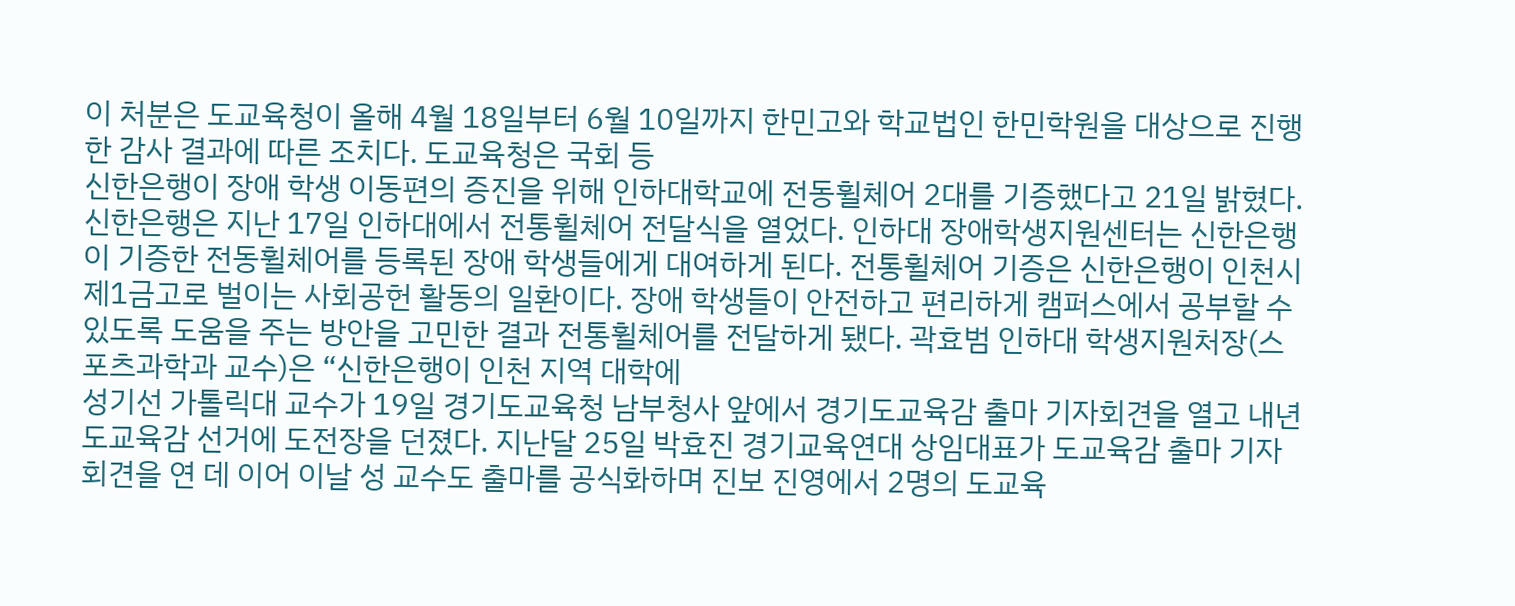이 처분은 도교육청이 올해 4월 18일부터 6월 10일까지 한민고와 학교법인 한민학원을 대상으로 진행한 감사 결과에 따른 조치다. 도교육청은 국회 등
신한은행이 장애 학생 이동편의 증진을 위해 인하대학교에 전동휠체어 2대를 기증했다고 21일 밝혔다. 신한은행은 지난 17일 인하대에서 전통휠체어 전달식을 열었다. 인하대 장애학생지원센터는 신한은행이 기증한 전동휠체어를 등록된 장애 학생들에게 대여하게 된다. 전통휠체어 기증은 신한은행이 인천시 제1금고로 벌이는 사회공헌 활동의 일환이다. 장애 학생들이 안전하고 편리하게 캠퍼스에서 공부할 수 있도록 도움을 주는 방안을 고민한 결과 전통휠체어를 전달하게 됐다. 곽효범 인하대 학생지원처장(스포츠과학과 교수)은 “신한은행이 인천 지역 대학에
성기선 가톨릭대 교수가 19일 경기도교육청 남부청사 앞에서 경기도교육감 출마 기자회견을 열고 내년 도교육감 선거에 도전장을 던졌다. 지난달 25일 박효진 경기교육연대 상임대표가 도교육감 출마 기자회견을 연 데 이어 이날 성 교수도 출마를 공식화하며 진보 진영에서 2명의 도교육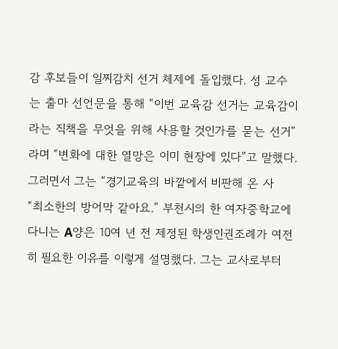감 후보들이 일찌감치 선거 체제에 돌입했다. 성 교수는 출마 선언문을 통해 “이번 교육감 선거는 교육감이라는 직책을 무엇을 위해 사용할 것인가를 묻는 선거”라며 “변화에 대한 열망은 이미 현장에 있다”고 말했다. 그러면서 그는 “경기교육의 바깥에서 비판해 온 사
“최소한의 방어막 같아요.” 부천시의 한 여자중학교에 다니는 A양은 10여 년 전 제정된 학생인권조례가 여전히 필요한 이유를 이렇게 설명했다. 그는 교사로부터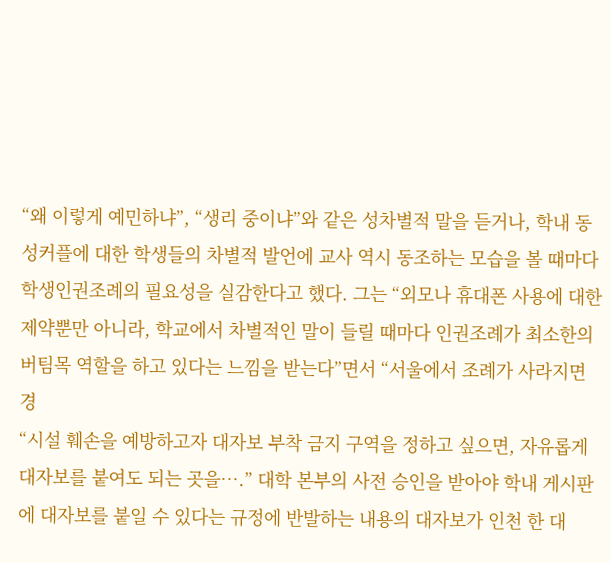“왜 이렇게 예민하냐”, “생리 중이냐”와 같은 성차별적 말을 듣거나, 학내 동성커플에 대한 학생들의 차별적 발언에 교사 역시 동조하는 모습을 볼 때마다 학생인권조례의 필요성을 실감한다고 했다. 그는 “외모나 휴대폰 사용에 대한 제약뿐만 아니라, 학교에서 차별적인 말이 들릴 때마다 인권조례가 최소한의 버팀목 역할을 하고 있다는 느낌을 받는다”면서 “서울에서 조례가 사라지면 경
“시설 훼손을 예방하고자 대자보 부착 금지 구역을 정하고 싶으면, 자유롭게 대자보를 붙여도 되는 곳을….” 대학 본부의 사전 승인을 받아야 학내 게시판에 대자보를 붙일 수 있다는 규정에 반발하는 내용의 대자보가 인천 한 대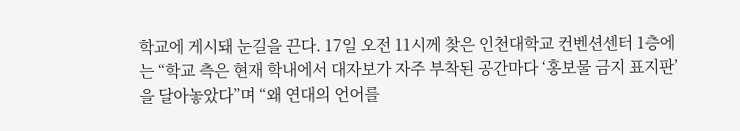학교에 게시돼 눈길을 끈다. 17일 오전 11시께 찾은 인천대학교 컨벤션센터 1층에는 “학교 측은 현재 학내에서 대자보가 자주 부착된 공간마다 ‘홍보물 금지 표지판’을 달아놓았다”며 “왜 연대의 언어를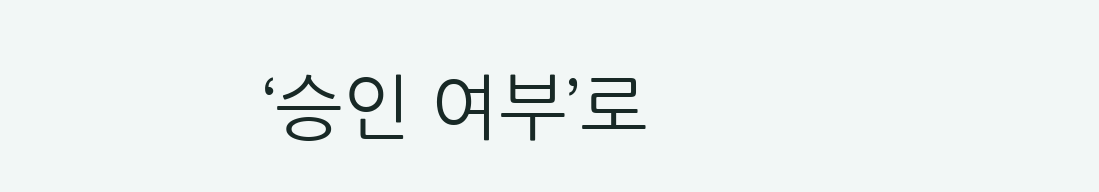‘승인 여부’로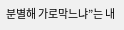분별해 가로막느냐”는 내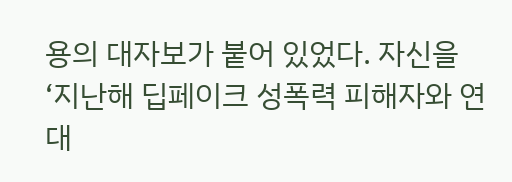용의 대자보가 붙어 있었다. 자신을 ‘지난해 딥페이크 성폭력 피해자와 연대